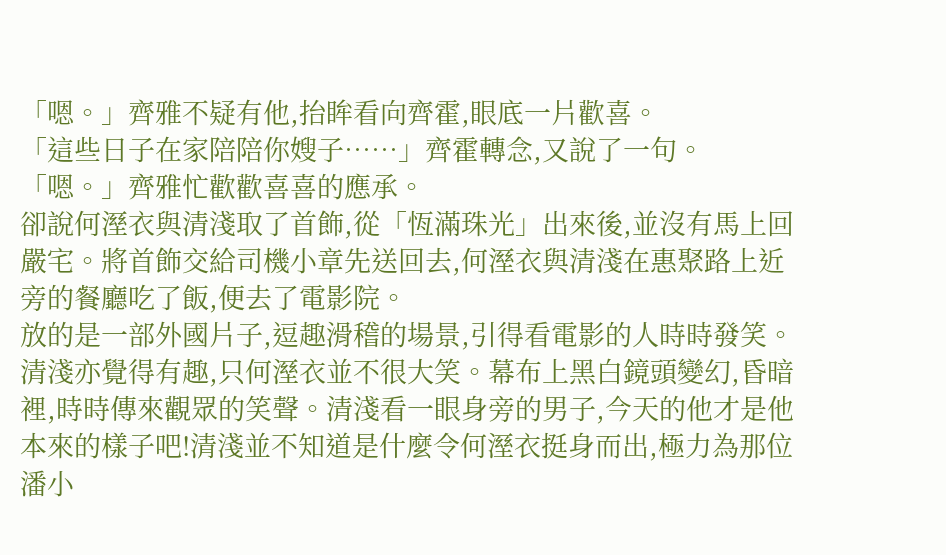「嗯。」齊雅不疑有他,抬眸看向齊霍,眼底一片歡喜。
「這些日子在家陪陪你嫂子……」齊霍轉念,又說了一句。
「嗯。」齊雅忙歡歡喜喜的應承。
卻說何溼衣與清淺取了首飾,從「恆滿珠光」出來後,並沒有馬上回嚴宅。將首飾交給司機小章先送回去,何溼衣與清淺在惠聚路上近旁的餐廳吃了飯,便去了電影院。
放的是一部外國片子,逗趣滑稽的場景,引得看電影的人時時發笑。清淺亦覺得有趣,只何溼衣並不很大笑。幕布上黑白鏡頭變幻,昏暗裡,時時傳來觀眾的笑聲。清淺看一眼身旁的男子,今天的他才是他本來的樣子吧!清淺並不知道是什麼令何溼衣挺身而出,極力為那位潘小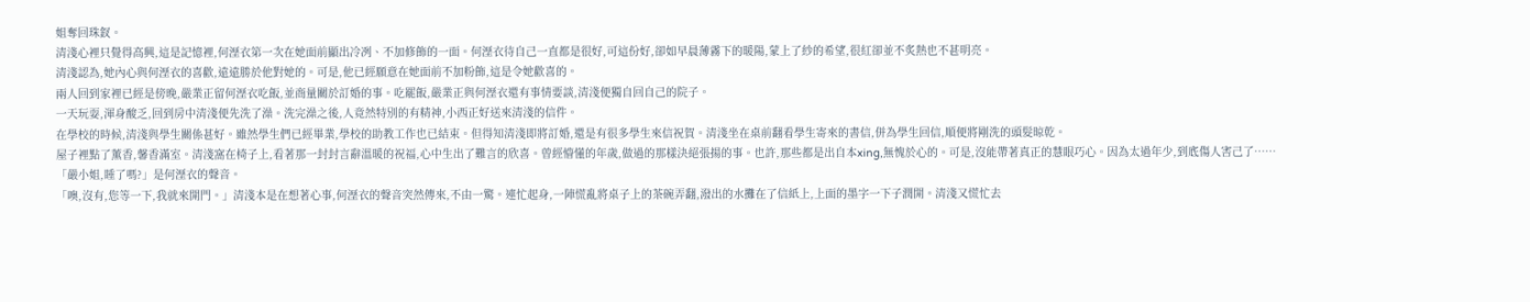姐奪回珠釵。
清淺心裡只覺得高興,這是記憶裡,何溼衣第一次在她面前顯出冷冽、不加修飾的一面。何溼衣待自己一直都是很好,可這份好,卻如早晨薄霧下的暖陽,蒙上了紗的希望,很紅卻並不炙熱也不甚明亮。
清淺認為,她內心與何溼衣的喜歡,遠遠勝於他對她的。可是,他已經願意在她面前不加粉飾,這是令她歡喜的。
兩人回到家裡已經是傍晚,嚴業正留何溼衣吃飯,並商量關於訂婚的事。吃罷飯,嚴業正與何溼衣還有事情要談,清淺便獨自回自己的院子。
一天玩耍,渾身酸乏,回到房中清淺便先洗了澡。洗完澡之後,人竟然特別的有精神,小西正好送來清淺的信件。
在學校的時候,清淺與學生關係甚好。雖然學生們已經畢業,學校的助教工作也已結束。但得知清淺即將訂婚,還是有很多學生來信祝賀。清淺坐在桌前翻看學生寄來的書信,併為學生回信,順便將剛洗的頭髮晾乾。
屋子裡點了薰香,馨香滿室。清淺窩在椅子上,看著那一封封言辭溫暖的祝福,心中生出了難言的欣喜。曾經懵懂的年歲,做過的那樣決絕張揚的事。也許,那些都是出自本xing,無愧於心的。可是,沒能帶著真正的慧眼巧心。因為太過年少,到底傷人害己了……
「嚴小姐,睡了嗎?」是何溼衣的聲音。
「噢,沒有,您等一下,我就來開門。」清淺本是在想著心事,何溼衣的聲音突然傳來,不由一驚。連忙起身,一陣慌亂將桌子上的茶碗弄翻,潑出的水攤在了信紙上,上面的墨字一下子潤開。清淺又慌忙去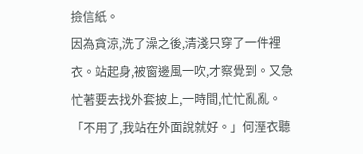撿信紙。
因為貪涼,洗了澡之後,清淺只穿了一件裡衣。站起身,被窗邊風一吹,才察覺到。又急忙著要去找外套披上,一時間,忙忙亂亂。
「不用了,我站在外面說就好。」何溼衣聽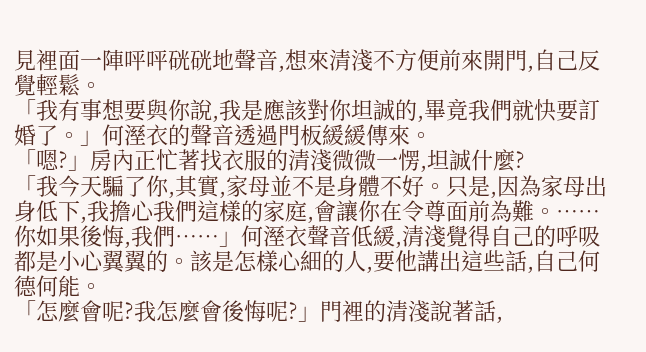見裡面一陣呯呯硄硄地聲音,想來清淺不方便前來開門,自己反覺輕鬆。
「我有事想要與你說,我是應該對你坦誠的,畢竟我們就快要訂婚了。」何溼衣的聲音透過門板緩緩傳來。
「嗯?」房內正忙著找衣服的清淺微微一愣,坦誠什麼?
「我今天騙了你,其實,家母並不是身體不好。只是,因為家母出身低下,我擔心我們這樣的家庭,會讓你在令尊面前為難。……你如果後悔,我們……」何溼衣聲音低緩,清淺覺得自己的呼吸都是小心翼翼的。該是怎樣心細的人,要他講出這些話,自己何德何能。
「怎麼會呢?我怎麼會後悔呢?」門裡的清淺說著話,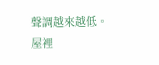聲調越來越低。
屋裡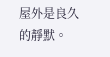屋外是良久的靜默。